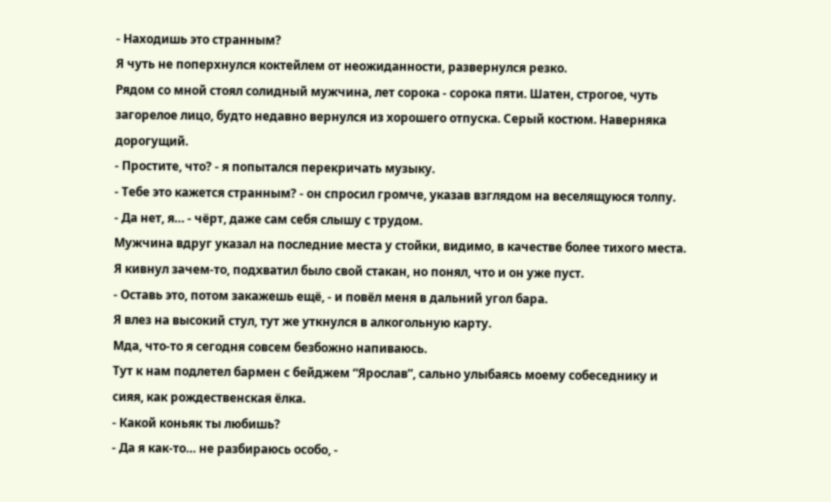- Находишь это странным?
Я чуть не поперхнулся коктейлем от неожиданности, развернулся резко.
Рядом со мной стоял солидный мужчина, лет сорока - сорока пяти. Шатен, строгое, чуть загорелое лицо, будто недавно вернулся из хорошего отпуска. Серый костюм. Наверняка дорогущий.
- Простите, что? - я попытался перекричать музыку.
- Тебе это кажется странным? - он спросил громче, указав взглядом на веселящуюся толпу.
- Да нет, я… - чёрт, даже сам себя слышу с трудом.
Мужчина вдруг указал на последние места у стойки, видимо, в качестве более тихого места.
Я кивнул зачем-то, подхватил было свой стакан, но понял, что и он уже пуст.
- Оставь это, потом закажешь ещё, - и повёл меня в дальний угол бара.
Я влез на высокий стул, тут же уткнулся в алкогольную карту.
Мда, что-то я сегодня совсем безбожно напиваюсь.
Тут к нам подлетел бармен с бейджем “Ярослав”, сально улыбаясь моему собеседнику и сияя, как рождественская ёлка.
- Какой коньяк ты любишь?
- Да я как-то… не разбираюсь особо, -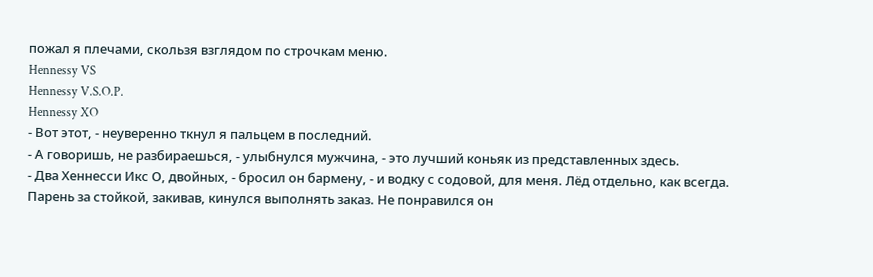пожал я плечами, скользя взглядом по строчкам меню.
Hennessy VS
Hennessy V.S.O.P.
Hennessy XO
- Вот этот, - неуверенно ткнул я пальцем в последний.
- А говоришь, не разбираешься, - улыбнулся мужчина, - это лучший коньяк из представленных здесь.
- Два Хеннесси Икс О, двойных, - бросил он бармену, - и водку с содовой, для меня. Лёд отдельно, как всегда.
Парень за стойкой, закивав, кинулся выполнять заказ. Не понравился он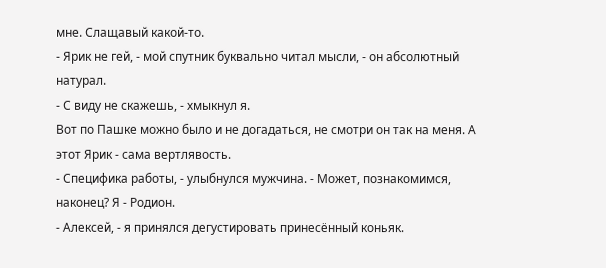мне. Слащавый какой-то.
- Ярик не гей, - мой спутник буквально читал мысли, - он абсолютный натурал.
- С виду не скажешь, - хмыкнул я.
Вот по Пашке можно было и не догадаться, не смотри он так на меня. А этот Ярик - сама вертлявость.
- Специфика работы, - улыбнулся мужчина. - Может, познакомимся, наконец? Я - Родион.
- Алексей, - я принялся дегустировать принесённый коньяк.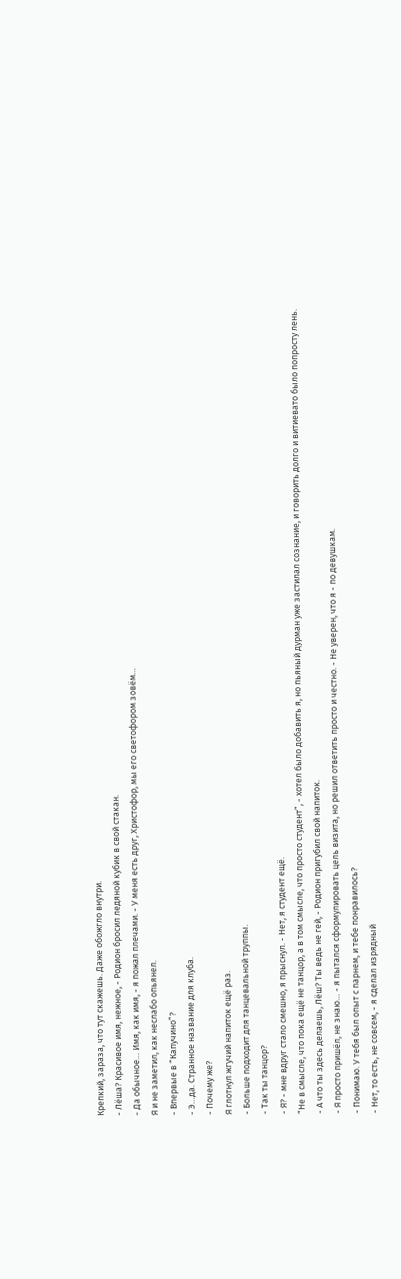Крепкий, зараза, что тут скажешь. Даже обожгло внутри.
- Лёша? Красивое имя, нежное, - Родион бросил ледяной кубик в свой стакан.
- Да обычное… Имя, как имя, - я пожал плечами. - У меня есть друг, Христофор, мы его светофором зовём…
Я и не заметил, как неслабо опьянел.
- Впервые в “Капучино”?
- Э…да. Странное название для клуба.
- Почему же?
Я глотнул жгучий напиток ещё раз.
- Больше подходит для танцевальной труппы.
- Так ты танцор?
- Я? - мне вдруг стало смешно, я прыснул. - Нет, я студент ещё.
“Не в смысле, что пока ещё не танцор, а в том смысле, что просто студент”, - хотел было добавить я, но пьяный дурман уже застилал сознание, и говорить долго и витиевато было попросту лень.
- А что ты здесь делаешь, Лёш? Ты ведь не гей, - Родион пригубил свой напиток.
- Я просто пришёл, не знаю… - я пытался сформулировать цель визита, но решил ответить просто и честно. - Не уверен, что я - по девушкам.
- Понимаю. У тебя был опыт с парнем, и тебе понравилось?
- Нет, то есть, не совсем, - я сделал изрядный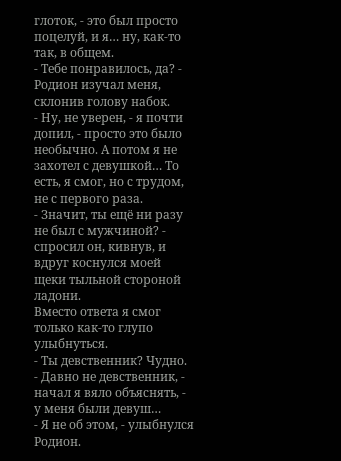глоток, - это был просто поцелуй, и я… ну, как-то так, в общем.
- Тебе понравилось, да? - Родион изучал меня, склонив голову набок.
- Ну, не уверен, - я почти допил, - просто это было необычно. А потом я не захотел с девушкой… То есть, я смог, но с трудом, не с первого раза.
- Значит, ты ещё ни разу не был с мужчиной? - спросил он, кивнув, и вдруг коснулся моей щеки тыльной стороной ладони.
Вместо ответа я смог только как-то глупо улыбнуться.
- Ты девственник? Чудно.
- Давно не девственник, - начал я вяло объяснять, - у меня были девуш…
- Я не об этом, - улыбнулся Родион.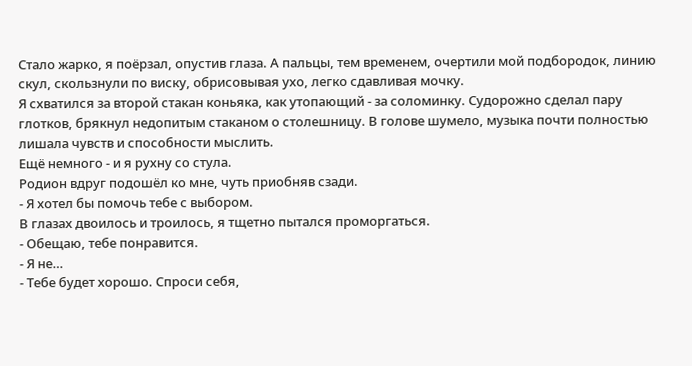Стало жарко, я поёрзал, опустив глаза. А пальцы, тем временем, очертили мой подбородок, линию скул, скользнули по виску, обрисовывая ухо, легко сдавливая мочку.
Я схватился за второй стакан коньяка, как утопающий - за соломинку. Судорожно сделал пару глотков, брякнул недопитым стаканом о столешницу. В голове шумело, музыка почти полностью лишала чувств и способности мыслить.
Ещё немного - и я рухну со стула.
Родион вдруг подошёл ко мне, чуть приобняв сзади.
- Я хотел бы помочь тебе с выбором.
В глазах двоилось и троилось, я тщетно пытался проморгаться.
- Обещаю, тебе понравится.
- Я не…
- Тебе будет хорошо. Спроси себя,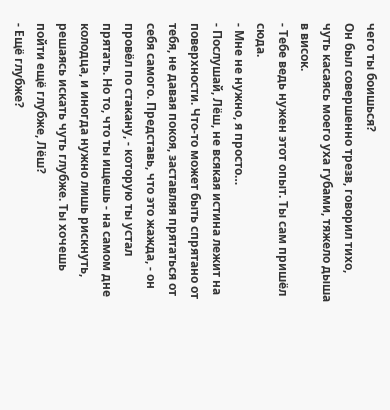чего ты боишься?
Он был совершенно трезв, говорил тихо, чуть касаясь моего уха губами, тяжело дыша в висок.
- Тебе ведь нужен этот опыт. Ты сам пришёл сюда.
- Мне не нужно, я просто…
- Послушай, Лёш, не всякая истина лежит на поверхности. Что-то может быть спрятано от тебя, не давая покоя, заставляя прятаться от себя самого. Представь, что это жажда, - он провёл по стакану, - которую ты устал прятать. Но то, что ты ищешь - на самом дне колодца, и иногда нужно лишь рискнуть, решаясь искать чуть глубже. Ты хочешь пойти ещё глубже, Лёш?
- Ещё глубже?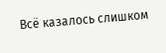Всё казалось слишком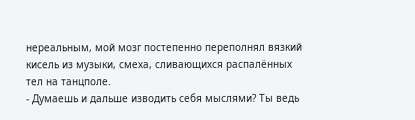нереальным, мой мозг постепенно переполнял вязкий кисель из музыки, смеха, сливающихся распалённых тел на танцполе.
- Думаешь и дальше изводить себя мыслями? Ты ведь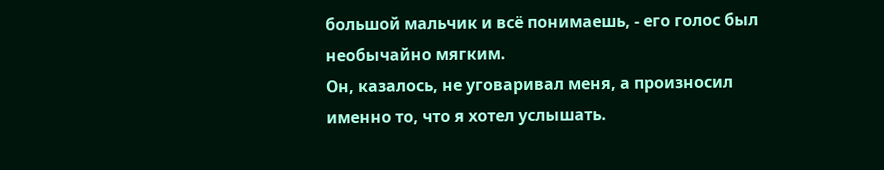большой мальчик и всё понимаешь, - его голос был необычайно мягким.
Он, казалось, не уговаривал меня, а произносил именно то, что я хотел услышать.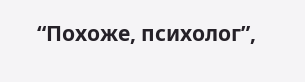“Похоже, психолог”,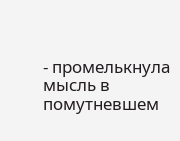- промелькнула мысль в помутневшем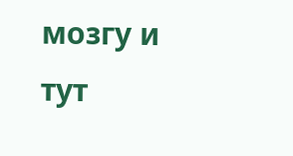мозгу и тут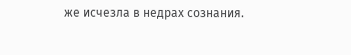же исчезла в недрах сознания.